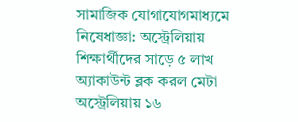সামাজিক যোগাযোগমাধ্যমে নিষেধাজ্ঞা: অস্ট্রেলিয়ায় শিক্ষার্থীদের সাড়ে ৫ লাখ অ্যাকাউন্ট ব্লক করল মেটা
অস্ট্রেলিয়ায় ১৬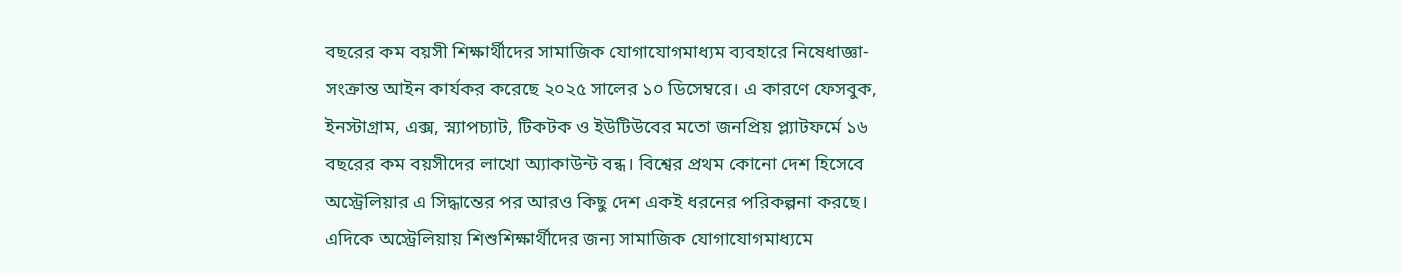বছরের কম বয়সী শিক্ষার্থীদের সামাজিক যোগাযোগমাধ্যম ব্যবহারে নিষেধাজ্ঞা-সংক্রান্ত আইন কার্যকর করেছে ২০২৫ সালের ১০ ডিসেম্বরে। এ কারণে ফেসবুক, ইনস্টাগ্রাম, এক্স, স্ন্যাপচ্যাট, টিকটক ও ইউটিউবের মতো জনপ্রিয় প্ল্যাটফর্মে ১৬ বছরের কম বয়সীদের লাখো অ্যাকাউন্ট বন্ধ। বিশ্বের প্রথম কোনো দেশ হিসেবে অস্ট্রেলিয়ার এ সিদ্ধান্তের পর আরও কিছু দেশ একই ধরনের পরিকল্পনা করছে।
এদিকে অস্ট্রেলিয়ায় শিশুশিক্ষার্থীদের জন্য সামাজিক যোগাযোগমাধ্যমে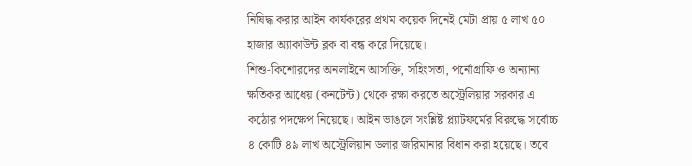নিষিদ্ধ করার আইন কার্যকরের প্রথম কয়েক দিনেই মেটা প্রায় ৫ লাখ ৫০ হাজার অ্যাকাউন্ট ব্লক বা বন্ধ করে দিয়েছে।
শিশু-কিশোরদের অনলাইনে আসক্তি, সহিংসতা, পর্নোগ্রাফি ও অন্যান্য ক্ষতিকর আধেয় (কনটেন্ট) থেকে রক্ষা করতে অস্ট্রেলিয়ার সরকার এ কঠোর পদক্ষেপ নিয়েছে। আইন ভাঙলে সংশ্লিষ্ট প্ল্যাটফর্মের বিরুদ্ধে সর্বোচ্চ ৪ কোটি ৪৯ লাখ অস্ট্রেলিয়ান ডলার জরিমানার বিধান করা হয়েছে। তবে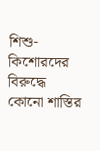শিশু-কিশোরদের বিরুদ্ধে কোনো শাস্তির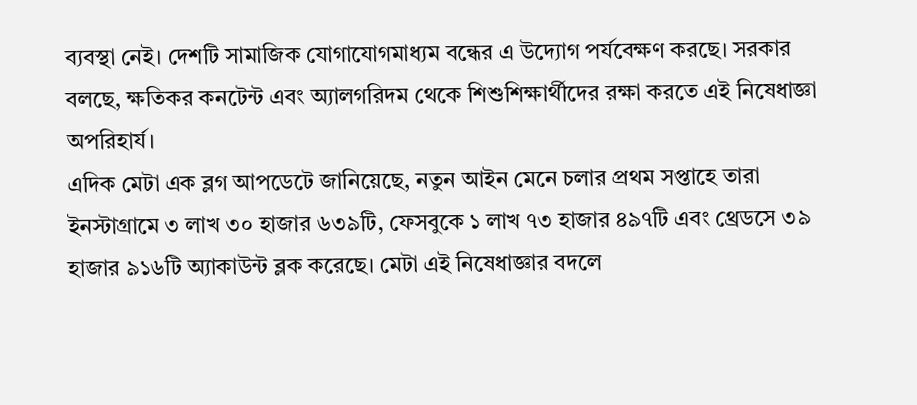ব্যবস্থা নেই। দেশটি সামাজিক যোগাযোগমাধ্যম বন্ধের এ উদ্যোগ পর্যবেক্ষণ করছে। সরকার বলছে, ক্ষতিকর কনটেন্ট এবং অ্যালগরিদম থেকে শিশুশিক্ষার্থীদের রক্ষা করতে এই নিষেধাজ্ঞা অপরিহার্য।
এদিক মেটা এক ব্লগ আপডেটে জানিয়েছে, নতুন আইন মেনে চলার প্রথম সপ্তাহে তারা ইনস্টাগ্রামে ৩ লাখ ৩০ হাজার ৬৩৯টি, ফেসবুকে ১ লাখ ৭৩ হাজার ৪৯৭টি এবং থ্রেডসে ৩৯ হাজার ৯১৬টি অ্যাকাউন্ট ব্লক করেছে। মেটা এই নিষেধাজ্ঞার বদলে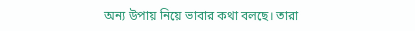অন্য উপায় নিয়ে ভাবার কথা বলছে। তারা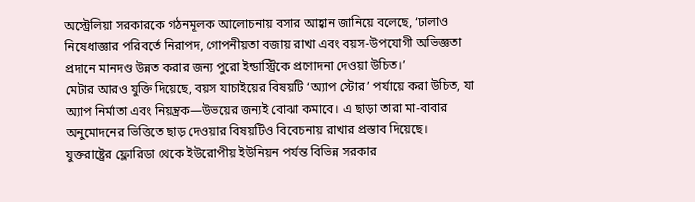অস্ট্রেলিয়া সরকারকে গঠনমূলক আলোচনায় বসার আহ্বান জানিয়ে বলেছে, ‘ঢালাও নিষেধাজ্ঞার পরিবর্তে নিরাপদ, গোপনীয়তা বজায় রাখা এবং বয়স-উপযোগী অভিজ্ঞতা প্রদানে মানদণ্ড উন্নত করার জন্য পুরো ইন্ডাস্ট্রিকে প্রণোদনা দেওয়া উচিত।’
মেটার আরও যুক্তি দিয়েছে, বয়স যাচাইয়ের বিষয়টি ‘অ্যাপ স্টোর’ পর্যায়ে করা উচিত, যা অ্যাপ নির্মাতা এবং নিয়ন্ত্রক—উভয়ের জন্যই বোঝা কমাবে। এ ছাড়া তারা মা-বাবার অনুমোদনের ভিত্তিতে ছাড় দেওয়ার বিষয়টিও বিবেচনায় রাখার প্রস্তাব দিয়েছে।
যুক্তরাষ্ট্রের ফ্লোরিডা থেকে ইউরোপীয় ইউনিয়ন পর্যন্ত বিভিন্ন সরকার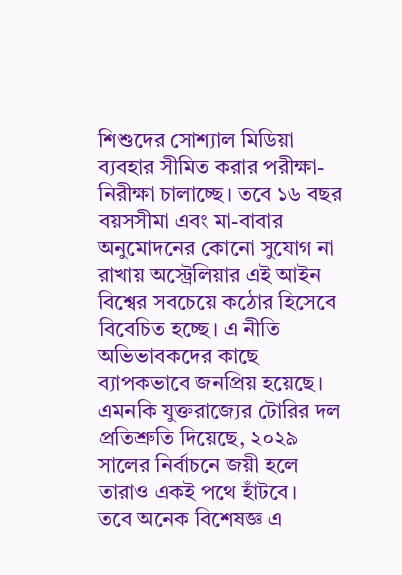শিশুদের সোশ্যাল মিডিয়া ব্যবহার সীমিত করার পরীক্ষা-নিরীক্ষা চালাচ্ছে। তবে ১৬ বছর বয়সসীমা এবং মা-বাবার অনুমোদনের কোনো সুযোগ না রাখায় অস্ট্রেলিয়ার এই আইন বিশ্বের সবচেয়ে কঠোর হিসেবে বিবেচিত হচ্ছে। এ নীতি অভিভাবকদের কাছে ব্যাপকভাবে জনপ্রিয় হয়েছে। এমনকি যুক্তরাজ্যের টোরির দল প্রতিশ্রুতি দিয়েছে, ২০২৯ সালের নির্বাচনে জয়ী হলে তারাও একই পথে হাঁটবে।
তবে অনেক বিশেষজ্ঞ এ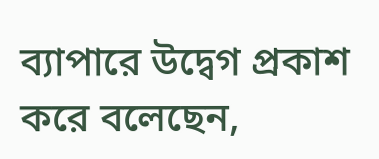ব্যাপারে উদ্বেগ প্রকাশ করে বলেছেন,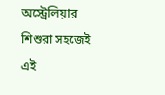অস্ট্রেলিয়ার শিশুরা সহজেই এই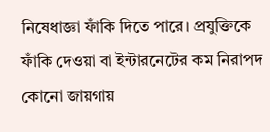নিষেধাজ্ঞা ফাঁকি দিতে পারে। প্রযুক্তিকে ফাঁকি দেওয়া বা ইন্টারনেটের কম নিরাপদ কোনো জায়গায়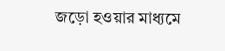জড়ো হওয়ার মাধ্যমে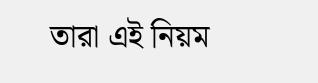তারা এই নিয়ম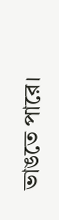ভাঙতে পারে।